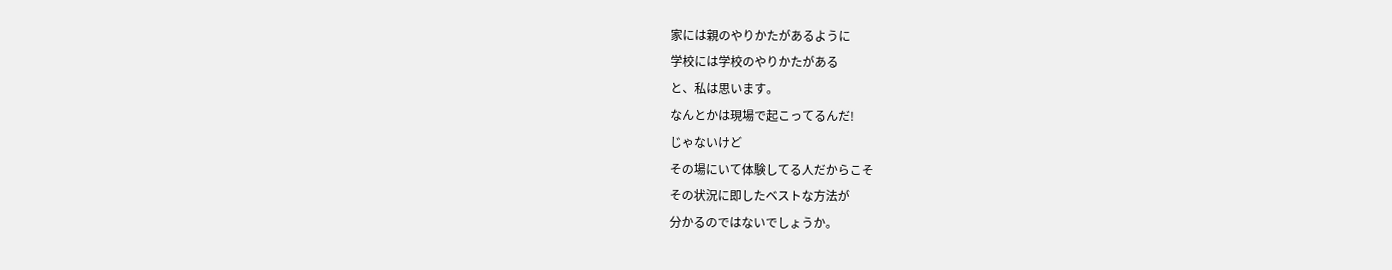家には親のやりかたがあるように
学校には学校のやりかたがある
と、私は思います。
なんとかは現場で起こってるんだ!
じゃないけど
その場にいて体験してる人だからこそ
その状況に即したベストな方法が
分かるのではないでしょうか。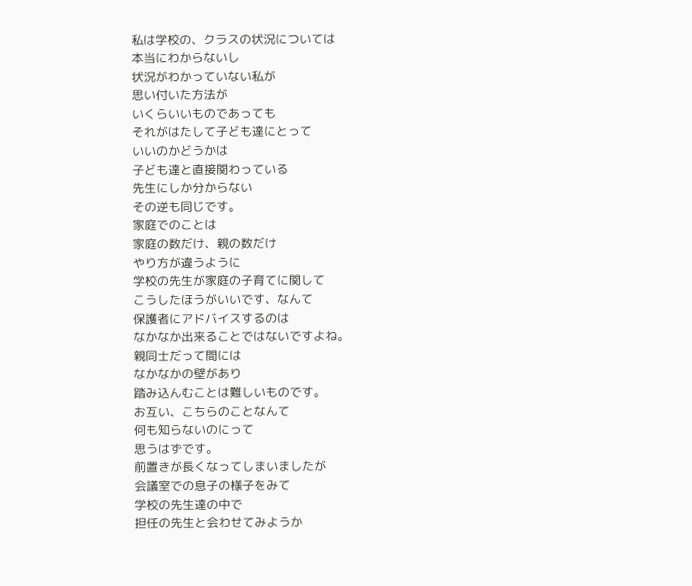私は学校の、クラスの状況については
本当にわからないし
状況がわかっていない私が
思い付いた方法が
いくらいいものであっても
それがはたして子ども達にとって
いいのかどうかは
子ども達と直接関わっている
先生にしか分からない
その逆も同じです。
家庭でのことは
家庭の数だけ、親の数だけ
やり方が違うように
学校の先生が家庭の子育てに関して
こうしたほうがいいです、なんて
保護者にアドバイスするのは
なかなか出来ることではないですよね。
親同士だって間には
なかなかの壁があり
踏み込んむことは難しいものです。
お互い、こちらのことなんて
何も知らないのにって
思うはずです。
前置きが長くなってしまいましたが
会議室での息子の様子をみて
学校の先生達の中で
担任の先生と会わせてみようか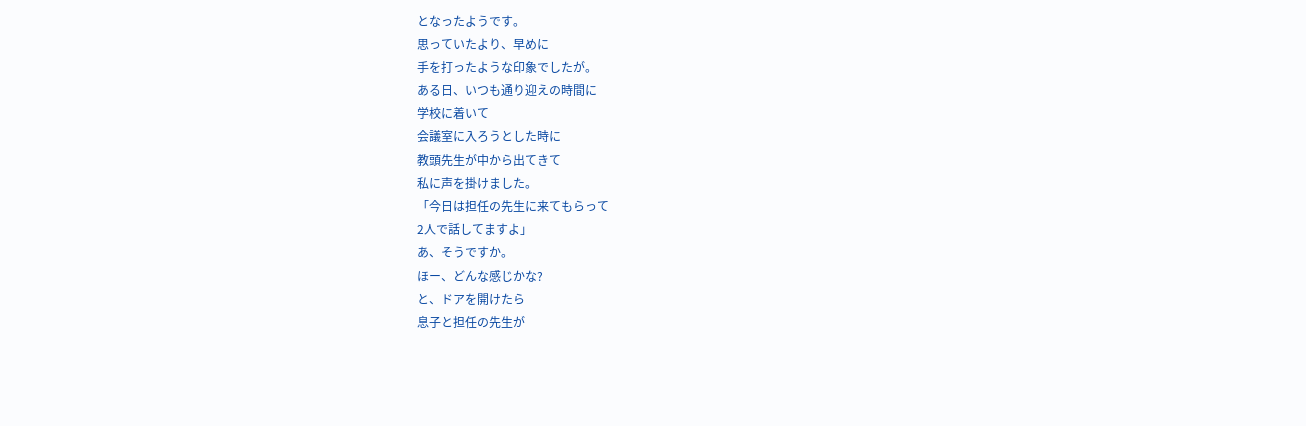となったようです。
思っていたより、早めに
手を打ったような印象でしたが。
ある日、いつも通り迎えの時間に
学校に着いて
会議室に入ろうとした時に
教頭先生が中から出てきて
私に声を掛けました。
「今日は担任の先生に来てもらって
2人で話してますよ」
あ、そうですか。
ほー、どんな感じかな?
と、ドアを開けたら
息子と担任の先生が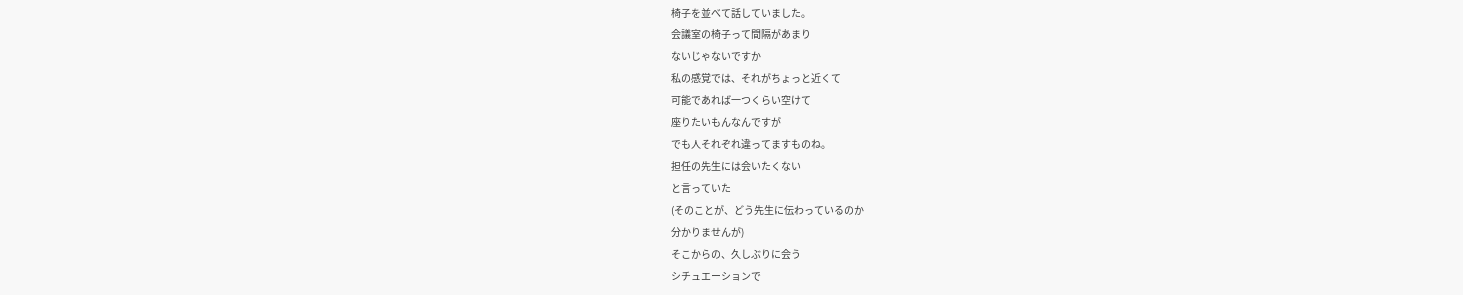椅子を並べて話していました。
会議室の椅子って間隔があまり
ないじゃないですか
私の感覚では、それがちょっと近くて
可能であれば一つくらい空けて
座りたいもんなんですが
でも人それぞれ違ってますものね。
担任の先生には会いたくない
と言っていた
(そのことが、どう先生に伝わっているのか
分かりませんが)
そこからの、久しぶりに会う
シチュエーションで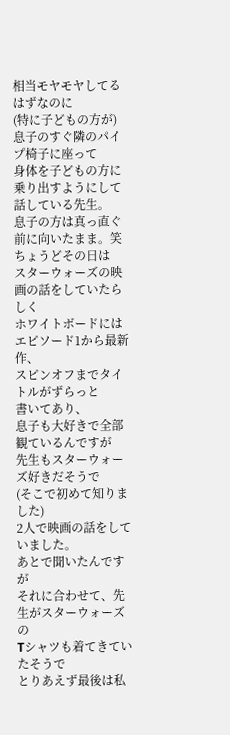相当モヤモヤしてるはずなのに
(特に子どもの方が)
息子のすぐ隣のパイプ椅子に座って
身体を子どもの方に乗り出すようにして
話している先生。
息子の方は真っ直ぐ前に向いたまま。笑
ちょうどその日は
スターウォーズの映画の話をしていたらしく
ホワイトボードには
エピソード1から最新作、
スピンオフまでタイトルがずらっと
書いてあり、
息子も大好きで全部観ているんですが
先生もスターウォーズ好きだそうで
(そこで初めて知りました)
2人で映画の話をしていました。
あとで聞いたんですが
それに合わせて、先生がスターウォーズの
Tシャツも着てきていたそうで
とりあえず最後は私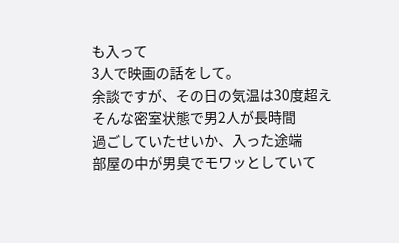も入って
3人で映画の話をして。
余談ですが、その日の気温は30度超え
そんな密室状態で男2人が長時間
過ごしていたせいか、入った途端
部屋の中が男臭でモワッとしていて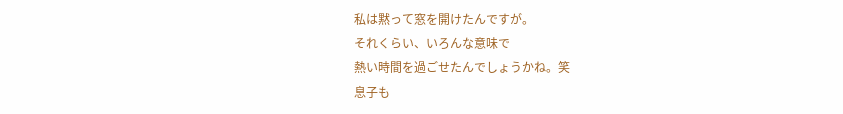私は黙って窓を開けたんですが。
それくらい、いろんな意味で
熱い時間を過ごせたんでしょうかね。笑
息子も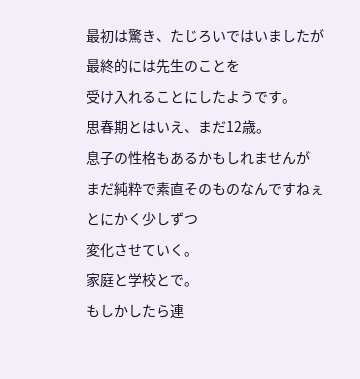最初は驚き、たじろいではいましたが
最終的には先生のことを
受け入れることにしたようです。
思春期とはいえ、まだ12歳。
息子の性格もあるかもしれませんが
まだ純粋で素直そのものなんですねぇ
とにかく少しずつ
変化させていく。
家庭と学校とで。
もしかしたら連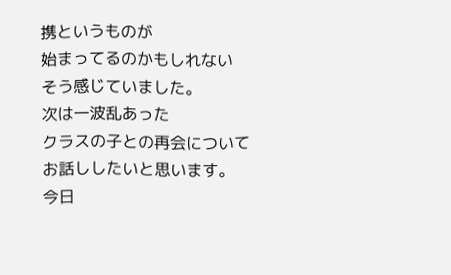携というものが
始まってるのかもしれない
そう感じていました。
次は一波乱あった
クラスの子との再会について
お話ししたいと思います。
今日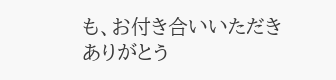も、お付き合いいただき
ありがとう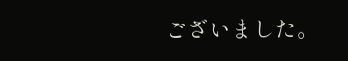ございました。